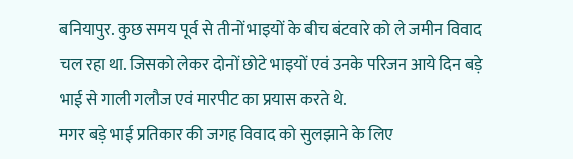बनियापुर. कुछ समय पूर्व से तीनों भाइयों के बीच बंटवारे को ले जमीन विवाद चल रहा था. जिसको लेकर दोनों छोटे भाइयों एवं उनके परिजन आये दिन बड़े भाई से गाली गलौज एवं मारपीट का प्रयास करते थे.
मगर बड़े भाई प्रतिकार की जगह विवाद को सुलझाने के लिए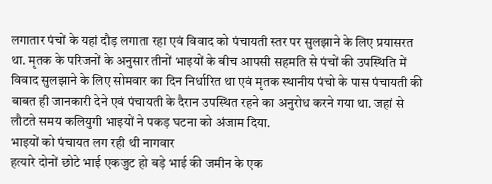लगातार पंचों के यहां दौड़ लगाता रहा एवं विवाद को पंचायती स्तर पर सुलझाने के लिए प्रयासरत था. मृतक के परिजनों के अनुसार तीनों भाइयों के बीच आपसी सहमति से पंचों की उपस्थिति में विवाद सुलझाने के लिए सोमवार का दिन निर्धारित था एवं मृतक स्थानीय पंचो के पास पंचायती की बाबत ही जानकारी देने एवं पंचायती के दैरान उपस्थित रहने का अनुरोध करने गया था. जहां से लौटते समय कलियुगी भाइयों ने पकड़ घटना को अंजाम दिया.
भाइयों को पंचायत लग रही थी नागवार
हत्यारे दोनों छोटे भाई एकजुट हो बड़े भाई की जमीन के एक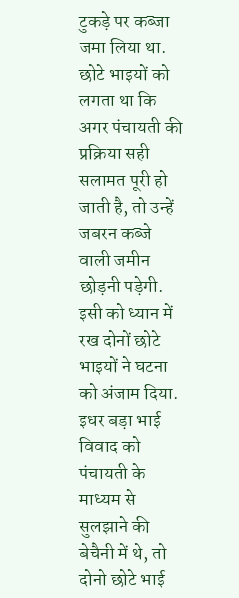टुकड़े पर कब्जा जमा लिया था. छोटे भाइयों को लगता था कि अगर पंचायती की प्रक्रिया सही सलामत पूरी हो जाती है, तो उन्हें जबरन कब्जे वाली जमीन छोड़नी पड़ेगी. इसी को ध्यान में रख दोनों छोटे भाइयों ने घटना को अंजाम दिया.
इधर बड़ा भाई विवाद को पंचायती के माध्यम से सुलझाने की बेचैनी में थे, तो दोनो छोटे भाई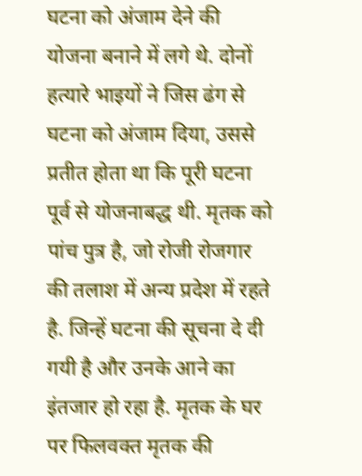घटना को अंजाम देने की योजना बनाने में लगे थे. दोनों हत्यारे भाइयों ने जिस ढंग से घटना को अंजाम दिया, उससे प्रतीत होता था कि पूरी घटना पूर्व से योजनाबद्ध थी. मृतक को पांच पुत्र है, जो रोजी रोजगार की तलाश में अन्य प्रदेश में रहते है. जिन्हें घटना की सूचना दे दी गयी है और उनके आने का इंतजार हो रहा है. मृतक के घर पर फिलवक्त मृतक की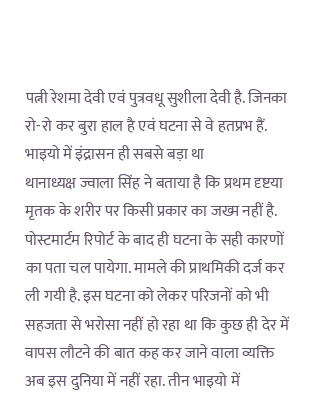पत्नी रेशमा देवी एवं पुत्रवधू सुशीला देवी है. जिनका रो-रो कर बुरा हाल है एवं घटना से वे हतप्रभ हैं.
भाइयो में इंद्रासन ही सबसे बड़ा था
थानाध्यक्ष ज्वाला सिंह ने बताया है कि प्रथम दृष्टया मृतक के शरीर पर किसी प्रकार का जख्म नहीं है. पोस्टमार्टम रिपोर्ट के बाद ही घटना के सही कारणों का पता चल पायेगा. मामले की प्राथमिकी दर्ज कर ली गयी है. इस घटना को लेकर परिजनों को भी सहजता से भरोसा नहीं हो रहा था कि कुछ ही देर में वापस लौटने की बात कह कर जाने वाला व्यक्ति अब इस दुनिया में नहीं रहा. तीन भाइयो में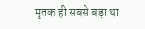मृतक ही सबसे बड़ा था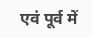एवं पूर्व में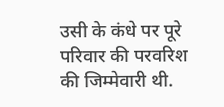उसी के कंधे पर पूरे परिवार की परवरिश की जिम्मेवारी थी.